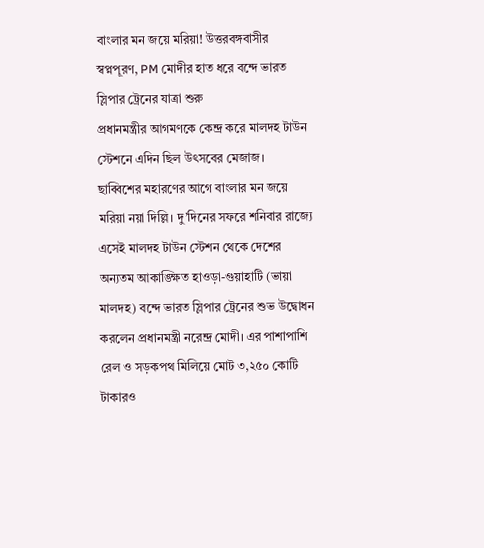বাংলার মন জয়ে মরিয়া! উত্তরবঙ্গবাসীর স্বপ্নপূরণ, PM মোদীর হাত ধরে বন্দে ভারত স্লিপার ট্রেনের যাত্রা শুরু
প্রধানমন্ত্রীর আগমণকে কেন্দ্র করে মালদহ টাউন স্টেশনে এদিন ছিল উৎসবের মেজাজ।
ছাব্বিশের মহারণের আগে বাংলার মন জয়ে মরিয়া নয়া দিল্লি। দু’দিনের সফরে শনিবার রাজ্যে এসেই মালদহ টাউন স্টেশন থেকে দেশের অন্যতম আকাঙ্ক্ষিত হাওড়া-গুয়াহাটি (ভায়া মালদহ) বন্দে ভারত স্লিপার ট্রেনের শুভ উদ্বোধন করলেন প্রধানমন্ত্রী নরেন্দ্র মোদী। এর পাশাপাশি রেল ও সড়কপথ মিলিয়ে মোট ৩,২৫০ কোটি টাকারও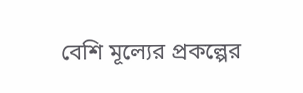বেশি মূল্যের প্রকল্পের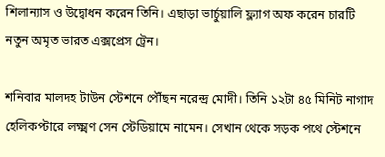শিলান্যাস ও উদ্বোধন করেন তিনি। এছাড়া ভার্চুয়ালি ফ্ল্যাগ অফ করেন চারটি নতুন অমৃত ভারত এক্সপ্রেস ট্রেন।

শনিবার মালদহ টাউন স্টেশনে পৌঁছন নরেন্দ্র মোদী। তিনি ১২টা ৪৫ মিনিট নাগাদ হেলিকপ্টারে লক্ষ্মণ সেন স্টেডিয়ামে নামেন। সেখান থেকে সড়ক পথে স্টেশনে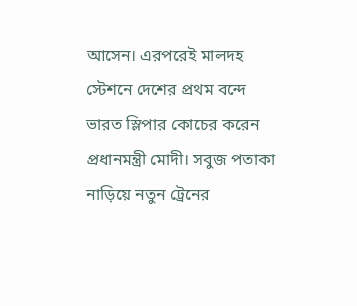আসেন। এরপরেই মালদহ স্টেশনে দেশের প্রথম বন্দে ভারত স্লিপার কোচের করেন প্রধানমন্ত্রী মোদী। সবুজ পতাকা নাড়িয়ে নতুন ট্রেনের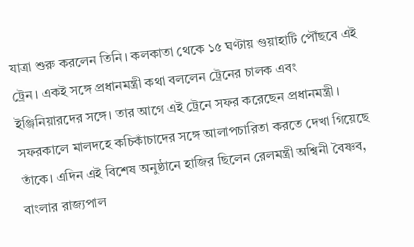যাত্রা শুরু করলেন তিনি। কলকাতা থেকে ১৫ ঘণ্টায় গুয়াহাটি পৌঁছবে এই ট্রেন। একই সঙ্গে প্রধানমন্ত্রী কথা বললেন ট্রেনের চালক এবং ইঞ্জিনিয়ারদের সঙ্গে। তার আগে এই ট্রেনে সফর করেছেন প্রধানমন্ত্রী। সফরকালে মালদহে কচিকাঁচাদের সঙ্গে আলাপচারিতা করতে দেখা গিয়েছে তাঁকে। এদিন এই বিশেষ অনুষ্ঠানে হাজির ছিলেন রেলমন্ত্রী অশ্বিনী বৈষ্ণব, বাংলার রাজ্যপাল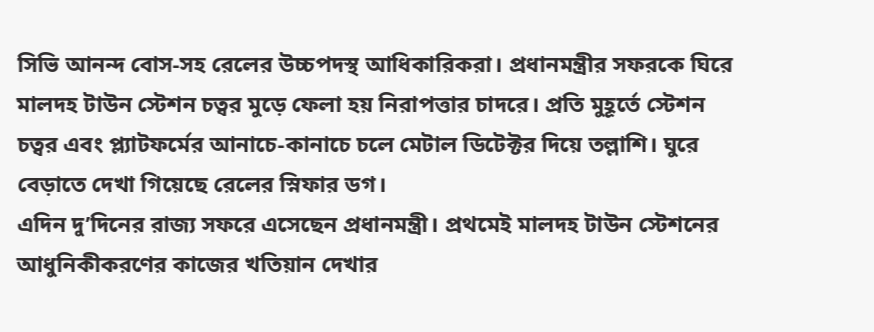সিভি আনন্দ বোস-সহ রেলের উচ্চপদস্থ আধিকারিকরা। প্রধানমন্ত্রীর সফরকে ঘিরে মালদহ টাউন স্টেশন চত্বর মুড়ে ফেলা হয় নিরাপত্তার চাদরে। প্রতি মুহূর্তে স্টেশন চত্বর এবং প্ল্যাটফর্মের আনাচে-কানাচে চলে মেটাল ডিটেক্টর দিয়ে তল্লাশি। ঘুরে বেড়াতে দেখা গিয়েছে রেলের স্নিফার ডগ।
এদিন দু’দিনের রাজ্য সফরে এসেছেন প্রধানমন্ত্রী। প্রথমেই মালদহ টাউন স্টেশনের আধুনিকীকরণের কাজের খতিয়ান দেখার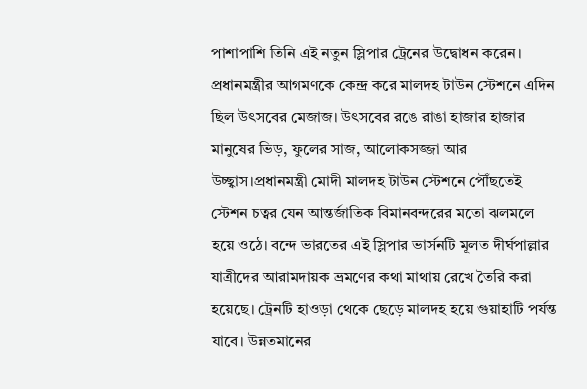পাশাপাশি তিনি এই নতুন স্লিপার ট্রেনের উদ্বোধন করেন। প্রধানমন্ত্রীর আগমণকে কেন্দ্র করে মালদহ টাউন স্টেশনে এদিন ছিল উৎসবের মেজাজ। উৎসবের রঙে রাঙা হাজার হাজার মানুষের ভিড়, ফুলের সাজ, আলোকসজ্জা আর উচ্ছ্বাস।প্রধানমন্ত্রী মোদী মালদহ টাউন স্টেশনে পৌঁছতেই স্টেশন চত্বর যেন আন্তর্জাতিক বিমানবন্দরের মতো ঝলমলে হয়ে ওঠে। বন্দে ভারতের এই স্লিপার ভার্সনটি মূলত দীর্ঘপাল্লার যাত্রীদের আরামদায়ক ভ্রমণের কথা মাথায় রেখে তৈরি করা হয়েছে। ট্রেনটি হাওড়া থেকে ছেড়ে মালদহ হয়ে গুয়াহাটি পর্যন্ত যাবে। উন্নতমানের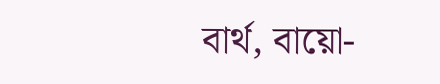বার্থ, বায়ো-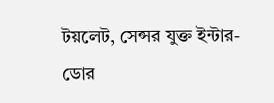টয়লেট, সেন্সর যুক্ত ইন্টার-ডোর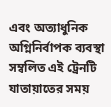এবং অত্যাধুনিক অগ্নিনির্বাপক ব্যবস্থা সম্বলিত এই ট্রেনটি যাতায়াতের সময়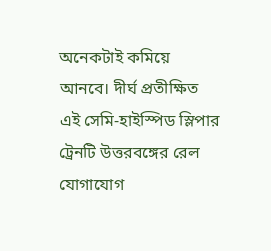অনেকটাই কমিয়ে আনবে। দীর্ঘ প্রতীক্ষিত এই সেমি-হাইস্পিড স্লিপার ট্রেনটি উত্তরবঙ্গের রেল যোগাযোগ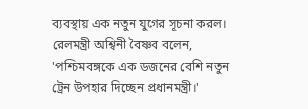ব্যবস্থায় এক নতুন যুগের সূচনা করল। রেলমন্ত্রী অশ্বিনী বৈষ্ণব বলেন, 'পশ্চিমবঙ্গকে এক ডজনের বেশি নতুন ট্রেন উপহার দিচ্ছেন প্রধানমন্ত্রী।'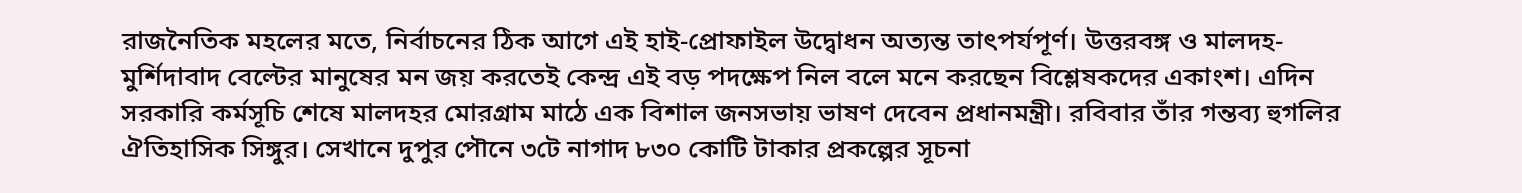রাজনৈতিক মহলের মতে, নির্বাচনের ঠিক আগে এই হাই-প্রোফাইল উদ্বোধন অত্যন্ত তাৎপর্যপূর্ণ। উত্তরবঙ্গ ও মালদহ-মুর্শিদাবাদ বেল্টের মানুষের মন জয় করতেই কেন্দ্র এই বড় পদক্ষেপ নিল বলে মনে করছেন বিশ্লেষকদের একাংশ। এদিন সরকারি কর্মসূচি শেষে মালদহর মোরগ্রাম মাঠে এক বিশাল জনসভায় ভাষণ দেবেন প্রধানমন্ত্রী। রবিবার তাঁর গন্তব্য হুগলির ঐতিহাসিক সিঙ্গুর। সেখানে দুপুর পৌনে ৩টে নাগাদ ৮৩০ কোটি টাকার প্রকল্পের সূচনা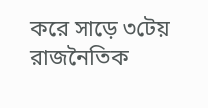করে সাড়ে ৩টেয় রাজনৈতিক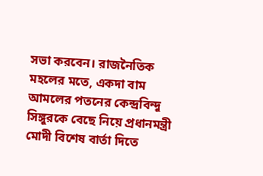সভা করবেন। রাজনৈতিক মহলের মতে, একদা বাম আমলের পতনের কেন্দ্রবিন্দু সিঙ্গুরকে বেছে নিয়ে প্রধানমন্ত্রী মোদী বিশেষ বার্তা দিতে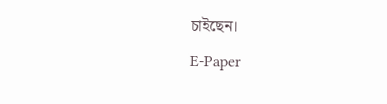চাইছেন।
E-Paper